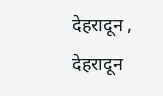देहरादून ,
देहरादून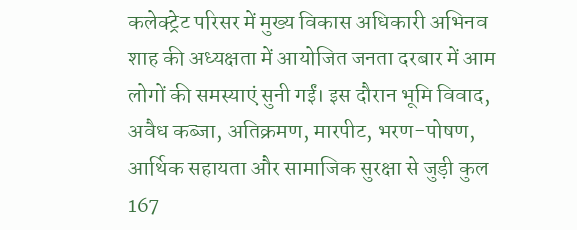कलेक्ट्रेट परिसर में मुख्य विकास अधिकारी अभिनव शाह की अध्यक्षता में आयोजित जनता दरबार में आम लोगों की समस्याएं सुनी गईं। इस दौरान भूमि विवाद, अवैध कब्जा, अतिक्रमण, मारपीट, भरण-पोषण, आर्थिक सहायता और सामाजिक सुरक्षा से जुड़ी कुल 167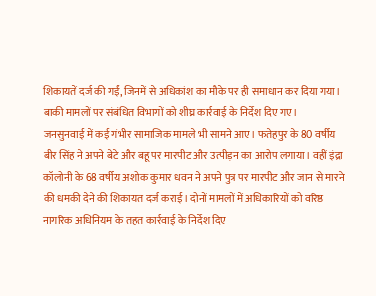शिकायतें दर्ज की गईं, जिनमें से अधिकांश का मौके पर ही समाधान कर दिया गया। बाकी मामलों पर संबंधित विभागों को शीघ्र कार्रवाई के निर्देश दिए गए।
जनसुनवाई में कई गंभीर सामाजिक मामले भी सामने आए। फतेहपुर के 80 वर्षीय बीर सिंह ने अपने बेटे और बहू पर मारपीट और उत्पीड़न का आरोप लगाया। वहीं इंद्रा कॉलोनी के 68 वर्षीय अशोक कुमार धवन ने अपने पुत्र पर मारपीट और जान से मारने की धमकी देने की शिकायत दर्ज कराई। दोनों मामलों में अधिकारियों को वरिष्ठ नागरिक अधिनियम के तहत कार्रवाई के निर्देश दिए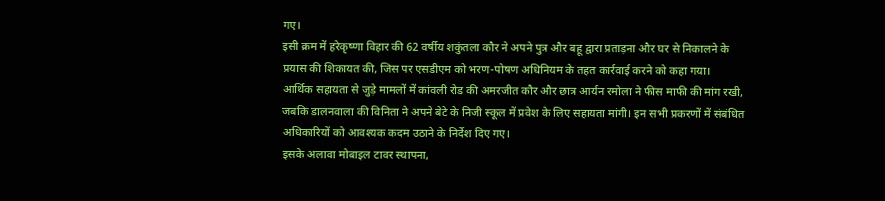गए।
इसी क्रम में हरेकृष्णा विहार की 62 वर्षीय शकुंतला कौर ने अपने पुत्र और बहू द्वारा प्रताड़ना और घर से निकालने के प्रयास की शिकायत की, जिस पर एसडीएम को भरण-पोषण अधिनियम के तहत कार्रवाई करने को कहा गया।
आर्थिक सहायता से जुड़े मामलों में कांवली रोड की अमरजीत कौर और छात्र आर्यन रमोला ने फीस माफी की मांग रखी, जबकि डालनवाला की विनिता ने अपने बेटे के निजी स्कूल में प्रवेश के लिए सहायता मांगी। इन सभी प्रकरणों में संबंधित अधिकारियों को आवश्यक कदम उठाने के निर्देश दिए गए।
इसके अलावा मोबाइल टावर स्थापना,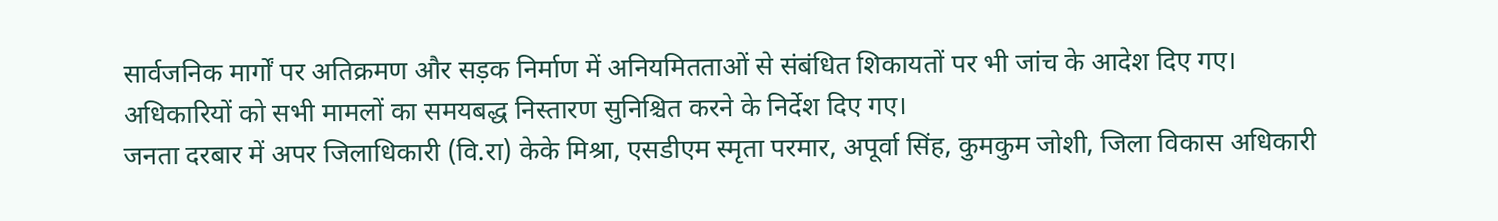सार्वजनिक मार्गों पर अतिक्रमण और सड़क निर्माण में अनियमितताओं से संबंधित शिकायतों पर भी जांच के आदेश दिए गए। अधिकारियों को सभी मामलों का समयबद्ध निस्तारण सुनिश्चित करने के निर्देश दिए गए।
जनता दरबार में अपर जिलाधिकारी (वि.रा) केके मिश्रा, एसडीएम स्मृता परमार, अपूर्वा सिंह, कुमकुम जोशी, जिला विकास अधिकारी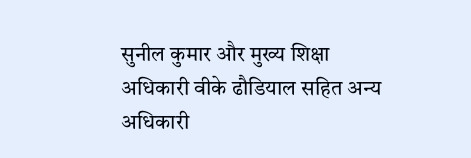सुनील कुमार और मुख्य शिक्षा अधिकारी वीके ढौडियाल सहित अन्य अधिकारी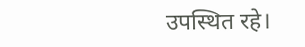उपस्थित रहे।